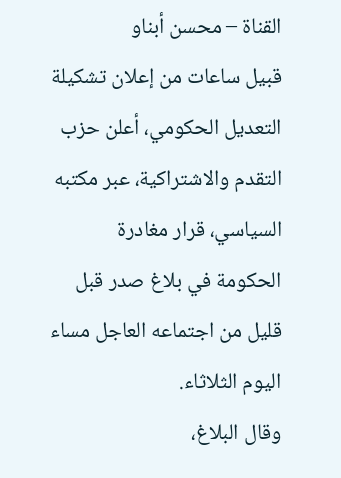القناة – محسن أبناو
قبيل ساعات من إعلان تشكيلة التعديل الحكومي، أعلن حزب التقدم والاشتراكية، عبر مكتبه السياسي، قرار مغادرة الحكومة في بلاغ صدر قبل قليل من اجتماعه العاجل مساء اليوم الثلاثاء.
وقال البلاغ،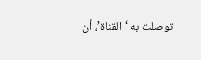توصلت به ‘القناة’، أن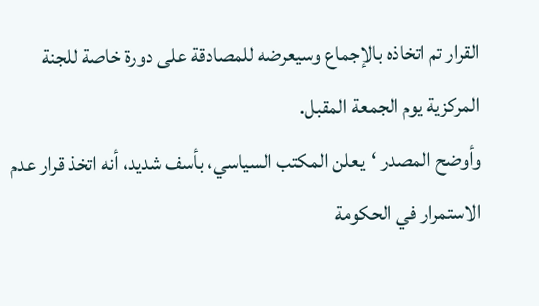القرار تم اتخاذه بالإجماع وسيعرضه للمصادقة على دورة خاصة للجنة المركزية يوم الجمعة المقبل.
وأوضح المصدر ‘يعلن المكتب السياسي، بأسف شديد، أنه اتخذ قرار عدم الاستمرار في الحكومة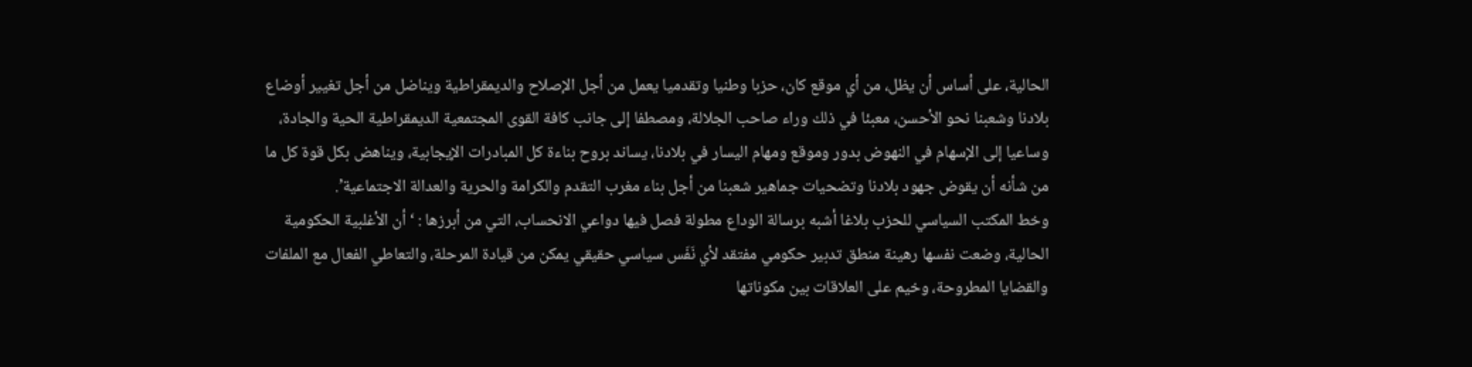الحالية، على أساس أن يظل، من أي موقع كان، حزبا وطنيا وتقدميا يعمل من أجل الإصلاح والديمقراطية ويناضل من أجل تغيير أوضاع بلادنا وشعبنا نحو الأحسن، معبئا في ذلك وراء صاحب الجلالة، ومصطفا إلى جانب كافة القوى المجتمعية الديمقراطية الحية والجادة، وساعيا إلى الإسهام في النهوض بدور وموقع ومهام اليسار في بلادنا، يساند بروح بناءة كل المبادرات الإيجابية، ويناهض بكل قوة كل ما من شأنه أن يقوض جهود بلادنا وتضحيات جماهير شعبنا من أجل بناء مغرب التقدم والكرامة والحرية والعدالة الاجتماعية’.
وخط المكتب السياسي للحزب بلاغا أشبه برسالة الوداع مطولة فصل فيها دواعي الانحساب، التي من أبرزها : ‘أن الأغلبية الحكومية الحالية، وضعت نفسها رهينة منطق تدبير حكومي مفتقد لأي نَفَس سياسي حقيقي يمكن من قيادة المرحلة، والتعاطي الفعال مع الملفات والقضايا المطروحة، وخيم على العلاقات بين مكوناتها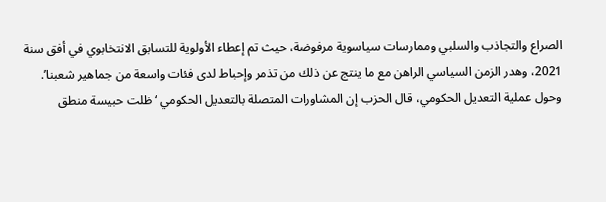الصراع والتجاذب والسلبي وممارسات سياسوية مرفوضة، حيث تم إعطاء الأولوية للتسابق الانتخابوي في أفق سنة 2021، وهدر الزمن السياسي الراهن مع ما ينتج عن ذلك من تذمر وإحباط لدى فئات واسعة من جماهير شعبنا’.
وحول عملية التعديل الحكومي، قال الحزب إن المشاورات المتصلة بالتعديل الحكومي ‘ظلت حبيسة منطق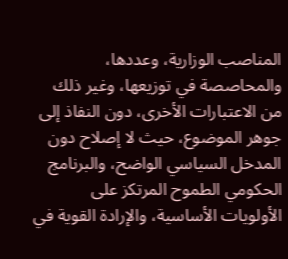المناصب الوزارية، وعددها، والمحاصصة في توزيعها، وغير ذلك من الاعتبارات الأخرى، دون النفاذ إلى جوهر الموضوع، حيث لا إصلاح دون المدخل السياسي الواضح، والبرنامج الحكومي الطموح المرتكز على الأولويات الأساسية، والإرادة القوية في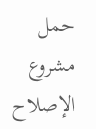حمل مشروع الإصلاح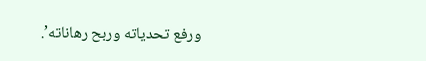ورفع تحدياته وربح رهاناته’.